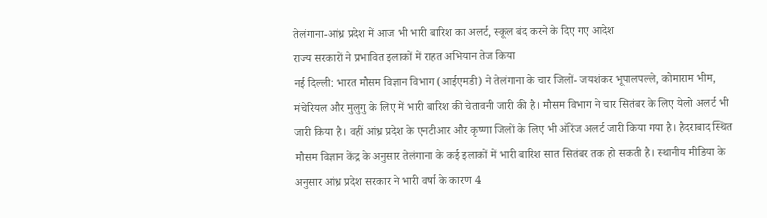तेलंगाना-आंध्र प्रदेश में आज भी भारी बारिश का अलर्ट, स्कूल बंद करने के दिए गए आदेश
राज्य सरकारों ने प्रभावित इलाकों में राहत अभियान तेज किया
नई दिल्ली: भारत मौसम विज्ञान विभाग (आईएमडी) ने तेलंगाना के चार जिलों- जयशंकर भूपालपल्ले, कोमाराम भीम, मंचेरियल और मुलुगु के लिए में भारी बारिश की चेतावनी जारी की है। मौसम विभाग ने चार सितंबर के लिए येलो अलर्ट भी जारी किया है। वहीं आंध्र प्रदेश के एनटीआर और कृष्णा जिलों के लिए भी ऑरेंज अलर्ट जारी किया गया है। हैदराबाद स्थित मौसम विज्ञान केंद्र के अनुसार तेलंगाना के कई इलाकों में भारी बारिश सात सितंबर तक हो सकती है। स्थानीय मीडिया के अनुसार आंध्र प्रदेश सरकार ने भारी वर्षा के कारण 4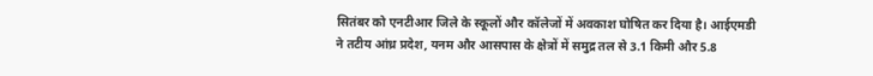सितंबर को एनटीआर जिले के स्कूलों और कॉलेजों में अवकाश घोषित कर दिया है। आईएमडी ने तटीय आंध्र प्रदेश, यनम और आसपास के क्षेत्रों में समुद्र तल से 3.1 किमी और 5.8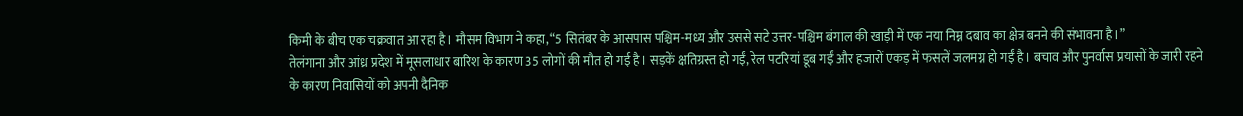किमी के बीच एक चक्रवात आ रहा है। मौसम विभाग ने कहा, “5 सितंबर के आसपास पश्चिम-मध्य और उससे सटे उत्तर-पश्चिम बंगाल की खाड़ी में एक नया निम्न दबाव का क्षेत्र बनने की संभावना है।”
तेलंगाना और आंध्र प्रदेश में मूसलाधार बारिश के कारण 35 लोगों की मौत हो गई है। सड़कें क्षतिग्रस्त हो गईं, रेल पटरियां डूब गईं और हजारों एकड़ में फसलें जलमग्न हो गईं है। बचाव और पुनर्वास प्रयासों के जारी रहने के कारण निवासियों को अपनी दैनिक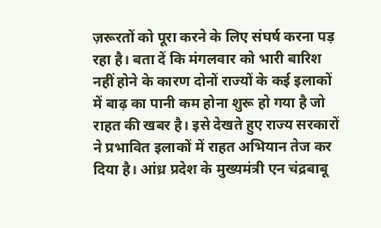ज़रूरतों को पूरा करने के लिए संघर्ष करना पड़ रहा है। बता दें कि मंगलवार को भारी बारिश नहीं होने के कारण दोनों राज्यों के कई इलाकों में बाढ़ का पानी कम होना शुरू हो गया है जो राहत की खबर है। इसे देखते हुए राज्य सरकारों ने प्रभावित इलाकों में राहत अभियान तेज कर दिया है। आंध्र प्रदेश के मुख्यमंत्री एन चंद्रबाबू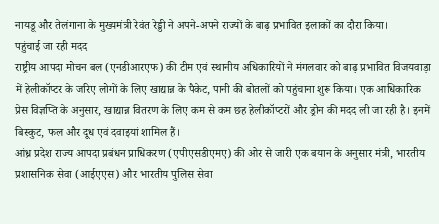नायडू और तेलंगाना के मुख्यमंत्री रेवंत रेड्डी ने अपने-अपने राज्यों के बाढ़ प्रभावित इलाकों का दौरा किया।
पहुंचाई जा रही मदद
राष्ट्रीय आपदा मोचन बल (एनडीआरएफ) की टीम एवं स्थानीय अधिकारियों ने मंगलवार को बाढ़ प्रभावित विजयवाड़ा में हेलीकॉप्टर के जरिए लोगों के लिए खाद्यान्न के पैकेट, पानी की बोतलों को पहुंचाना शुरू किया। एक आधिकारिक प्रेस विज्ञप्ति के अनुसार, खाद्यान्न वितरण के लिए कम से कम छह हेलीकॉप्टरों और ड्रोन की मदद ली जा रही है। इनमें बिस्कुट, फल और दूध एवं दवाइयां शामिल हैं।
आंध्र प्रदेश राज्य आपदा प्रबंधन प्राधिकरण (एपीएसडीएमए) की ओर से जारी एक बयान के अनुसार मंत्री, भारतीय प्रशासनिक सेवा (आईएएस) और भारतीय पुलिस सेवा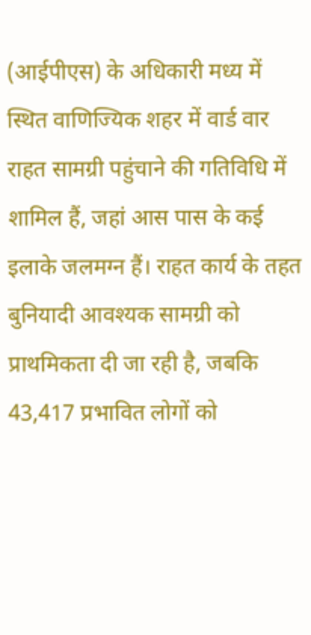(आईपीएस) के अधिकारी मध्य में स्थित वाणिज्यिक शहर में वार्ड वार राहत सामग्री पहुंचाने की गतिविधि में शामिल हैं, जहां आस पास के कई इलाके जलमग्न हैं। राहत कार्य के तहत बुनियादी आवश्यक सामग्री को प्राथमिकता दी जा रही है, जबकि 43,417 प्रभावित लोगों को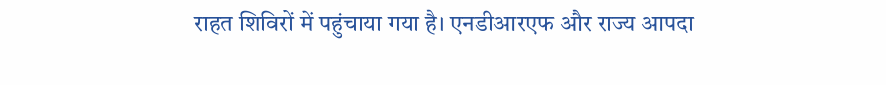राहत शिविरों में पहुंचाया गया है। एनडीआरएफ और राज्य आपदा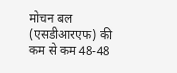मोचन बल (एसडीआरएफ) की कम से कम 48-48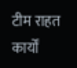टीम राहत कार्यों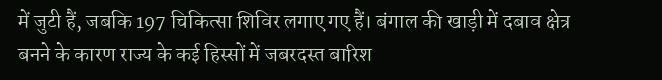में जुटी हैं, जबकि 197 चिकित्सा शिविर लगाए गए हैं। बंगाल की खाड़ी में दबाव क्षेत्र बनने के कारण राज्य के कई हिस्सों में जबरदस्त बारिश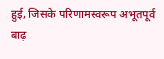हुई, जिसके परिणामस्वरूप अभूतपूर्व बाढ़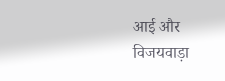आई और विजयवाड़ा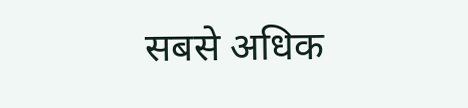सबसे अधिक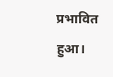प्रभावित हुआ।